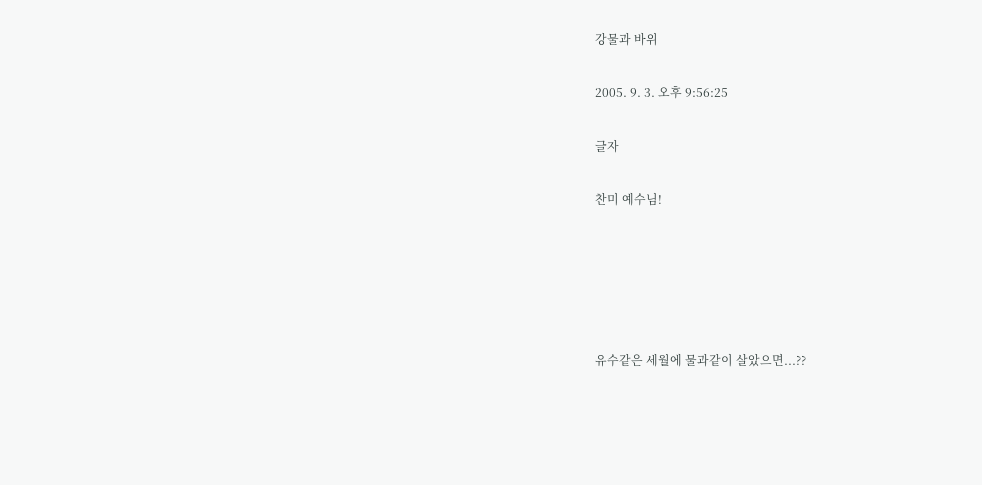강물과 바위

2005. 9. 3. 오후 9:56:25

글자

찬미 예수님!





유수같은 세월에 물과같이 살았으면...??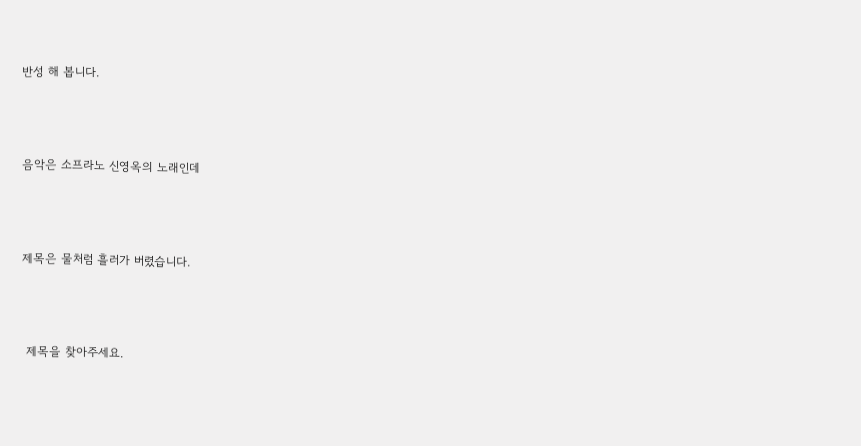반성 해 봅니다.



음악은 소프라노 신영옥의 노래인데



제목은 물처럼 흘러가 버렸습니다.



 제목을 찾아주세요.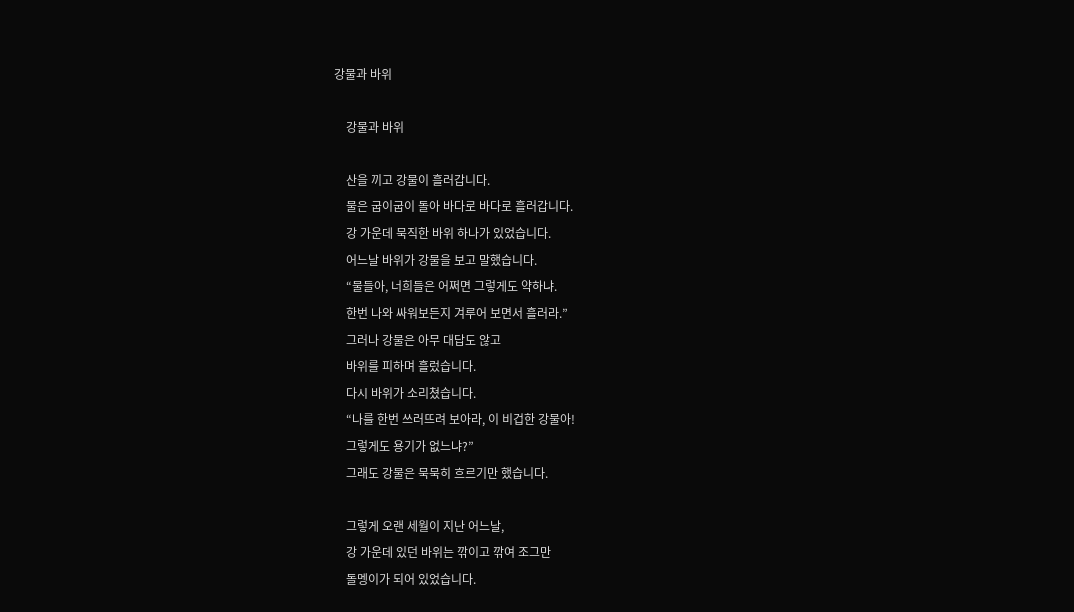강물과 바위

    강물과 바위

    산을 끼고 강물이 흘러갑니다.
    물은 굽이굽이 돌아 바다로 바다로 흘러갑니다.
    강 가운데 묵직한 바위 하나가 있었습니다.
    어느날 바위가 강물을 보고 말했습니다.
    “물들아, 너희들은 어쩌면 그렇게도 약하냐.
    한번 나와 싸워보든지 겨루어 보면서 흘러라.”
    그러나 강물은 아무 대답도 않고
    바위를 피하며 흘렀습니다.
    다시 바위가 소리쳤습니다.
    “나를 한번 쓰러뜨려 보아라, 이 비겁한 강물아!
    그렇게도 용기가 없느냐?”
    그래도 강물은 묵묵히 흐르기만 했습니다.

    그렇게 오랜 세월이 지난 어느날,
    강 가운데 있던 바위는 깎이고 깎여 조그만
    돌멩이가 되어 있었습니다.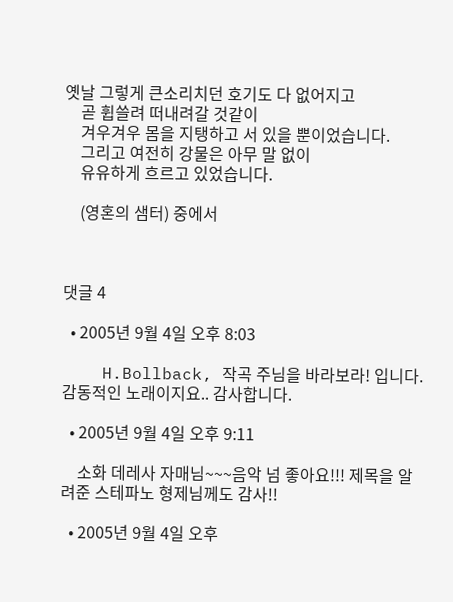옛날 그렇게 큰소리치던 호기도 다 없어지고
    곧 휩쓸려 떠내려갈 것같이
    겨우겨우 몸을 지탱하고 서 있을 뿐이었습니다.
    그리고 여전히 강물은 아무 말 없이
    유유하게 흐르고 있었습니다.

    (영혼의 샘터) 중에서



댓글 4

  • 2005년 9월 4일 오후 8:03

    H.Bollback, 작곡 주님을 바라보라! 입니다. 감동적인 노래이지요.. 감사합니다.

  • 2005년 9월 4일 오후 9:11

    소화 데레사 자매님~~~음악 넘 좋아요!!! 제목을 알려준 스테파노 형제님께도 감사!!

  • 2005년 9월 4일 오후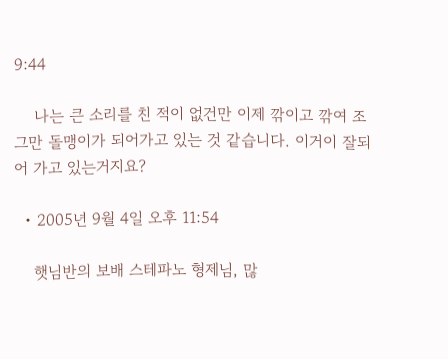9:44

    나는 큰 소리를 친 적이 없건만 이제 깎이고 깎여 조그만 돌맹이가 되어가고 있는 것 같습니다. 이거이 잘되어 가고 있는거지요?

  • 2005년 9월 4일 오후 11:54

    햇님반의 보배 스테파노 형제님, 많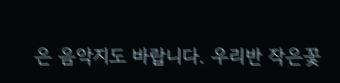은 음악지도 바랍니다. 우리반 작은꽃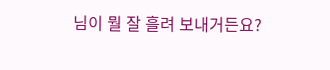님이 뭘 잘 흘려 보내거든요?